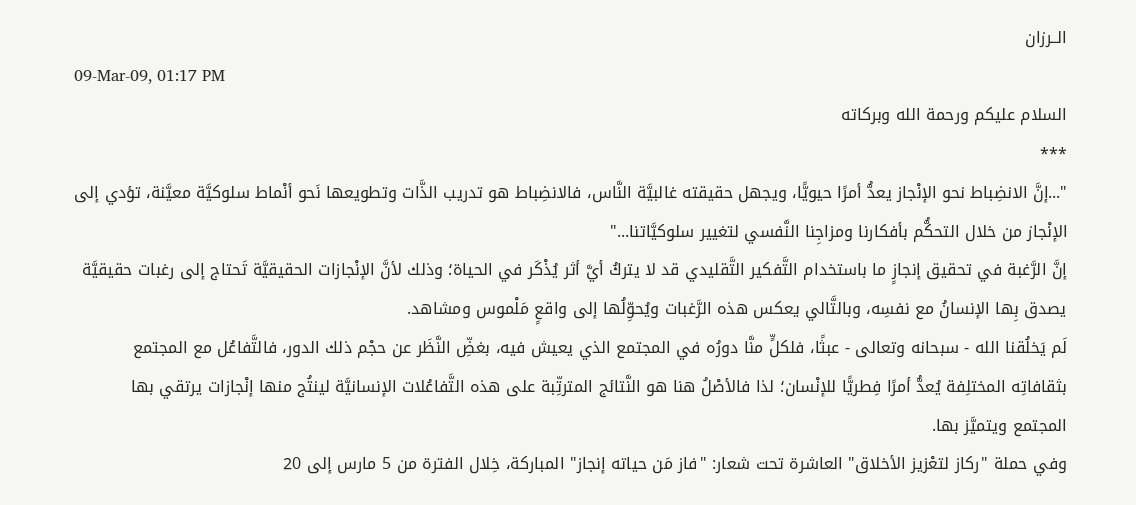الــرزان
09-Mar-09, 01:17 PM
السلام عليكم ورحمة الله وبركاته
***
"...إنَّ الانضِباط نحو الإنْجاز يعدُّ أمرًا حيويًّا، ويجهل حقيقته غالبيَّة النَّاس، فالانضِباط هو تدريب الذَّات وتطويعها نَحو أنْماط سلوكيَّة معيَّنة، تؤدي إلى الإنْجاز من خلال التحكُّم بأفكارنا ومزاجِنا النَّفسي لتغيير سلوكيَّاتنا..."
إنَّ الرَّغبة في تحقيق إنجازٍ ما باستخدام التَّفكير التَّقليدي قد لا يتركُ أيَّ أثر يُذْكَر في الحياة؛ وذلك لأنَّ الإنْجازات الحقيقيَّة تَحتاج إلى رغبات حقيقيَّة يصدق بِها الإنسانُ مع نفسِه، وبالتَّالي يعكس هذه الرَّغبات ويُحوِّلُها إلى واقعٍ مَلْموس ومشاهد.
لَم يَخلُقنا الله - سبحانه وتعالى - عبثًا، فلكلٍّ منَّا دورُه في المجتمع الذي يعيش فيه، بغضِّ النَّظَر عن حجْم ذلك الدور، فالتَّفاعُل مع المجتمع بثقافاتِه المختلِفة يُعدُّ أمرًا فِطريًّا للإنْسان؛ لذا فالأصْلُ هنا هو النَّتائج المترتِّبة على هذه التَّفاعُلات الإنسانيَّة لينتُج منها إنْجازات يرتقي بها المجتمع ويتميَّز بها.
وفي حملة "ركاز لتعْزيز الأخلاق" العاشرة تحت شعار: "فاز مَن حياته إنجاز" المباركة، خِلال الفترة من 5 مارس إلى 20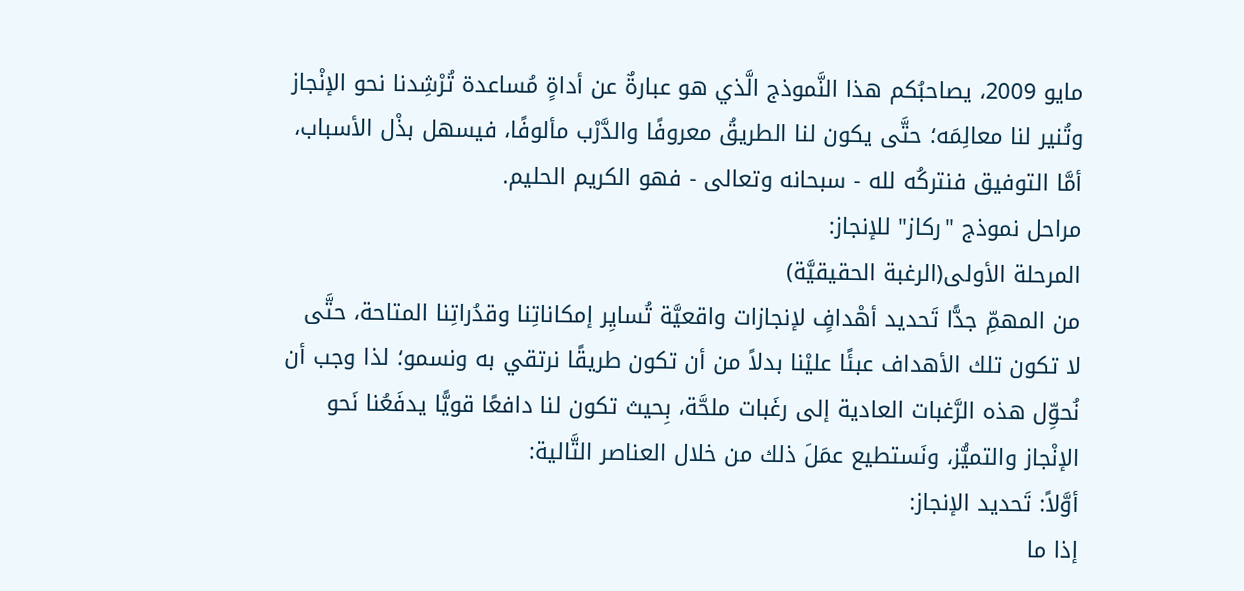مايو 2009، يصاحبُكم هذا النَّموذج الَّذي هو عبارةٌ عن أداةٍ مُساعدة تُرْشِدنا نحو الإنْجاز وتُنير لنا معالِمَه؛ حتَّى يكون لنا الطريقُ معروفًا والدَّرْب مألوفًا، فيسهل بذْل الأسباب، أمَّا التوفيق فنتركُه لله - سبحانه وتعالى - فهو الكريم الحليم.
مراحل نموذج "ركاز" للإنجاز:
المرحلة الأولى(الرغبة الحقيقيَّة)
من المهمِّ جدًّا تَحديد أهْدافٍ لإنجازات واقعيَّة تُسايِر إمكاناتِنا وقدُراتِنا المتاحة، حتَّى لا تكون تلك الأهداف عبئًا عليْنا بدلاً من أن تكون طريقًا نرتقي به ونسمو؛ لذا وجب أن نُحوِّل هذه الرَّغبات العادية إلى رغَبات ملحَّة، بِحيث تكون لنا دافعًا قويًّا يدفَعُنا نَحو الإنْجاز والتميُّز، ونَستطيع عمَلَ ذلك من خلال العناصر التَّالية:
أوَّلاً: تَحديد الإنجاز:
إذا ما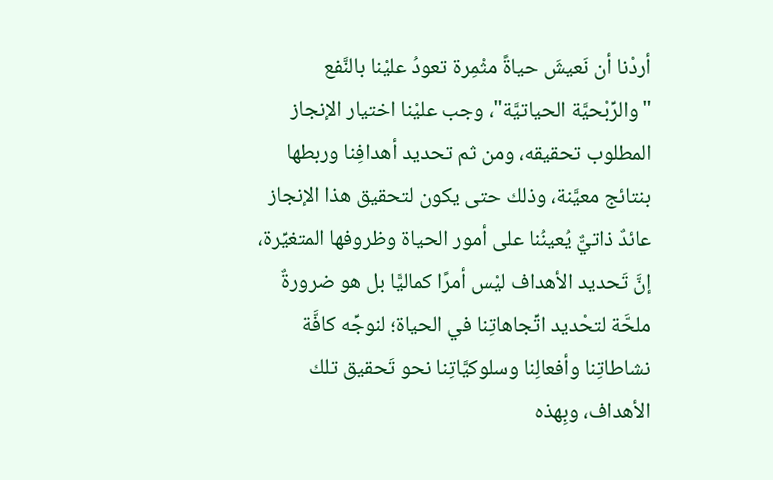أردْنا أن نَعيشَ حياةً مثْمِرة تعودُ عليْنا بالنَّفع "والرِّبْحيَّة الحياتيَّة"، وجب عليْنا اختيار الإنجاز المطلوب تحقيقه، ومن ثم تحديد أهدافِنا وربطها بنتائج معيَّنة، وذلك حتى يكون لتحقيق هذا الإنجاز عائدٌ ذاتيٌّ يُعينُنا على أمور الحياة وظروفها المتغيِّرة، إنَّ تَحديد الأهداف ليْس أمرًا كماليًّا بل هو ضرورةٌ ملحَّة لتحْديد اتِّجاهاتِنا في الحياة؛ لنوجِّه كافَّة نشاطاتِنا وأفعالِنا وسلوكيَّاتِنا نحو تَحقيق تلك الأهداف، وبِهذه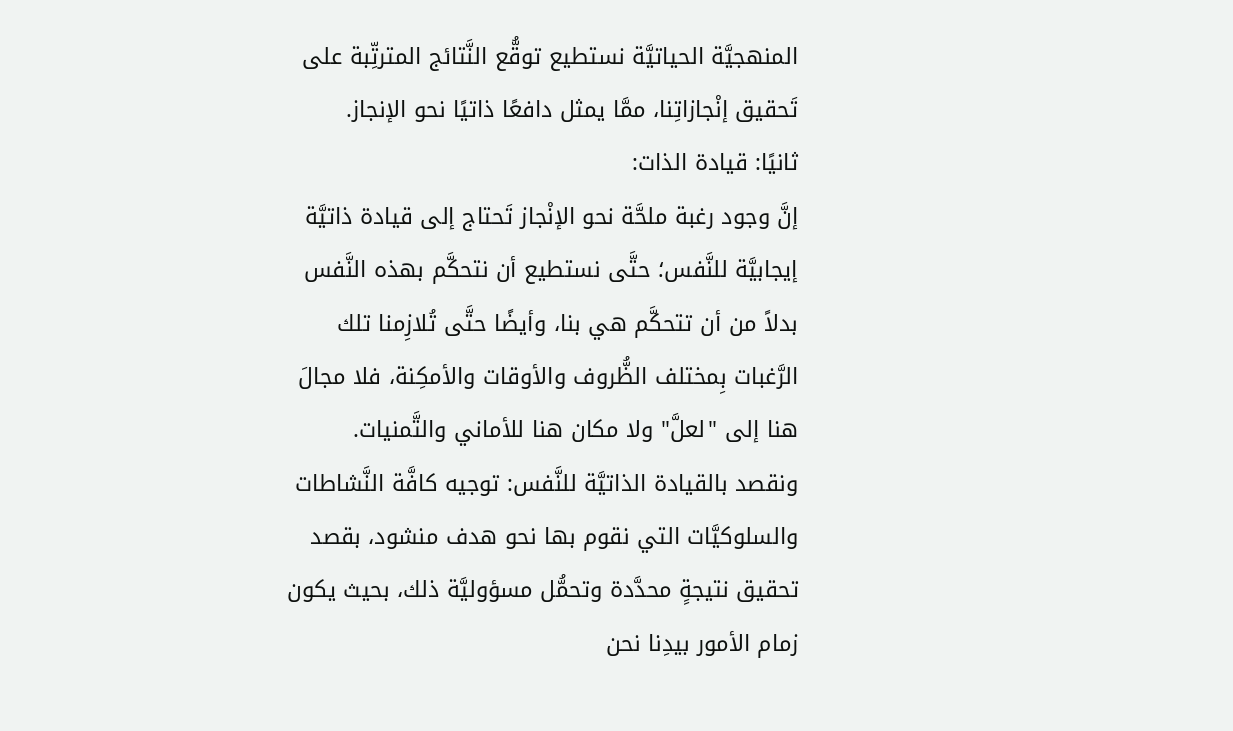المنهجيَّة الحياتيَّة نستطيع توقُّع النَّتائج المترتِّبة على تَحقيق إنْجازاتِنا، ممَّا يمثل دافعًا ذاتيًا نحو الإنجاز.
ثانيًا: قيادة الذات:
إنَّ وجود رغبة ملحَّة نحو الإنْجاز تَحتاج إلى قيادة ذاتيَّة إيجابيَّة للنَّفس؛ حتَّى نستطيع أن نتحكَّم بهذه النَّفس بدلاً من أن تتحكَّم هي بنا، وأيضًا حتَّى تُلازِمنا تلك الرَّغبات بِمختلف الظُّروف والأوقات والأمكِنة، فلا مجالَ هنا إلى "لعلَّ" ولا مكان هنا للأماني والتَّمنيات.
ونقصد بالقيادة الذاتيَّة للنَّفس: توجيه كافَّة النَّشاطات والسلوكيَّات التي نقوم بها نحو هدف منشود، بقصد تحقيق نتيجةٍ محدَّدة وتحمُّل مسؤوليَّة ذلك، بحيث يكون زمام الأمور بيدِنا نحن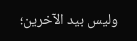وليس بيد الآخرين؛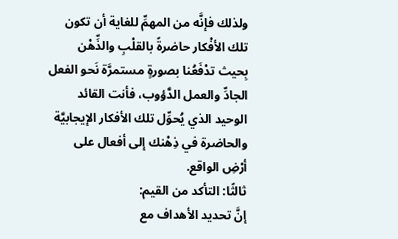ولذلك فإنَّه من المهمِّ للغاية أن تكون تلك الأفْكار حاضرةً بالقلْبِ والذِّهْن بِحيث تدْفَعُنا بصورةٍ مستمرَّة نَحو الفعل الجادِّ والعمل الدَّؤوب، فأنت القائد الوحيد الذي يُحوِّل تلك الأفكار الإيجابيَّة والحاضرة في ذِهْنك إلى أفعال على أرْضِ الواقع.
ثالثًا: التأكد من القيم:
إنَّ تحديد الأهداف مع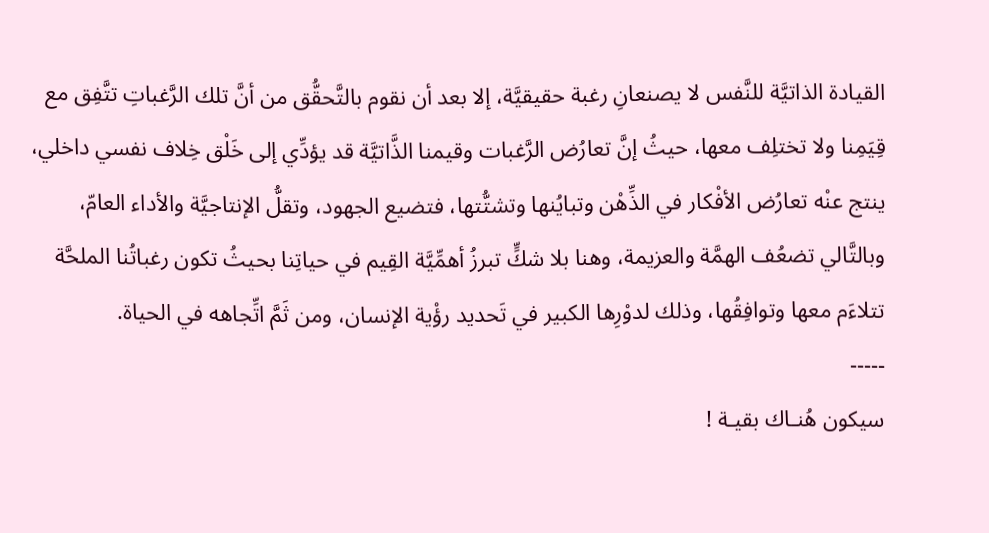القيادة الذاتيَّة للنَّفس لا يصنعانِ رغبة حقيقيَّة، إلا بعد أن نقوم بالتَّحقُّق من أنَّ تلك الرَّغباتِ تتَّفِق مع قِيَمِنا ولا تختلِف معها، حيثُ إنَّ تعارُض الرَّغبات وقيمنا الذَّاتيَّة قد يؤدِّي إلى خَلْق خِلاف نفسي داخلي، ينتج عنْه تعارُض الأفْكار في الذِّهْن وتبايُنها وتشتُّتها، فتضيع الجهود، وتقلُّ الإنتاجيَّة والأداء العامّ، وبالتَّالي تضعُف الهمَّة والعزيمة، وهنا بلا شكٍّ تبرزُ أهمِّيَّة القِيم في حياتِنا بحيثُ تكون رغباتُنا الملحَّة تتلاءَم معها وتوافِقُها، وذلك لدوْرِها الكبير في تَحديد رؤْية الإنسان، ومن ثَمَّ اتِّجاهه في الحياة.
-----
سيكون هُنـاك بقيـة !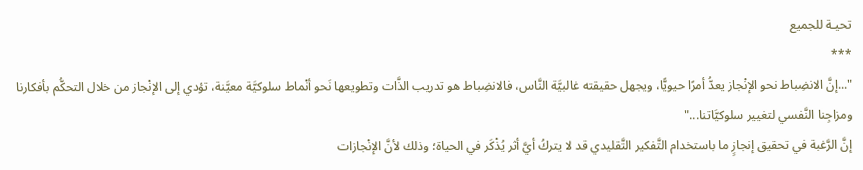تحيـة للجميع
***
"...إنَّ الانضِباط نحو الإنْجاز يعدُّ أمرًا حيويًّا، ويجهل حقيقته غالبيَّة النَّاس، فالانضِباط هو تدريب الذَّات وتطويعها نَحو أنْماط سلوكيَّة معيَّنة، تؤدي إلى الإنْجاز من خلال التحكُّم بأفكارنا ومزاجِنا النَّفسي لتغيير سلوكيَّاتنا..."
إنَّ الرَّغبة في تحقيق إنجازٍ ما باستخدام التَّفكير التَّقليدي قد لا يتركُ أيَّ أثر يُذْكَر في الحياة؛ وذلك لأنَّ الإنْجازات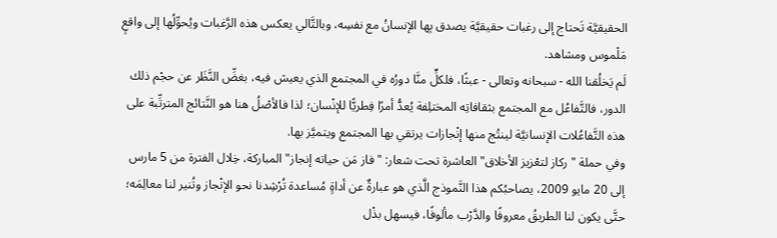الحقيقيَّة تَحتاج إلى رغبات حقيقيَّة يصدق بِها الإنسانُ مع نفسِه، وبالتَّالي يعكس هذه الرَّغبات ويُحوِّلُها إلى واقعٍ مَلْموس ومشاهد.
لَم يَخلُقنا الله - سبحانه وتعالى - عبثًا، فلكلٍّ منَّا دورُه في المجتمع الذي يعيش فيه، بغضِّ النَّظَر عن حجْم ذلك الدور، فالتَّفاعُل مع المجتمع بثقافاتِه المختلِفة يُعدُّ أمرًا فِطريًّا للإنْسان؛ لذا فالأصْلُ هنا هو النَّتائج المترتِّبة على هذه التَّفاعُلات الإنسانيَّة لينتُج منها إنْجازات يرتقي بها المجتمع ويتميَّز بها.
وفي حملة "ركاز لتعْزيز الأخلاق" العاشرة تحت شعار: "فاز مَن حياته إنجاز" المباركة، خِلال الفترة من 5 مارس إلى 20 مايو 2009، يصاحبُكم هذا النَّموذج الَّذي هو عبارةٌ عن أداةٍ مُساعدة تُرْشِدنا نحو الإنْجاز وتُنير لنا معالِمَه؛ حتَّى يكون لنا الطريقُ معروفًا والدَّرْب مألوفًا، فيسهل بذْل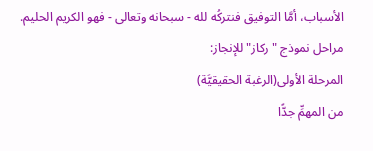الأسباب، أمَّا التوفيق فنتركُه لله - سبحانه وتعالى - فهو الكريم الحليم.
مراحل نموذج "ركاز" للإنجاز:
المرحلة الأولى(الرغبة الحقيقيَّة)
من المهمِّ جدًّا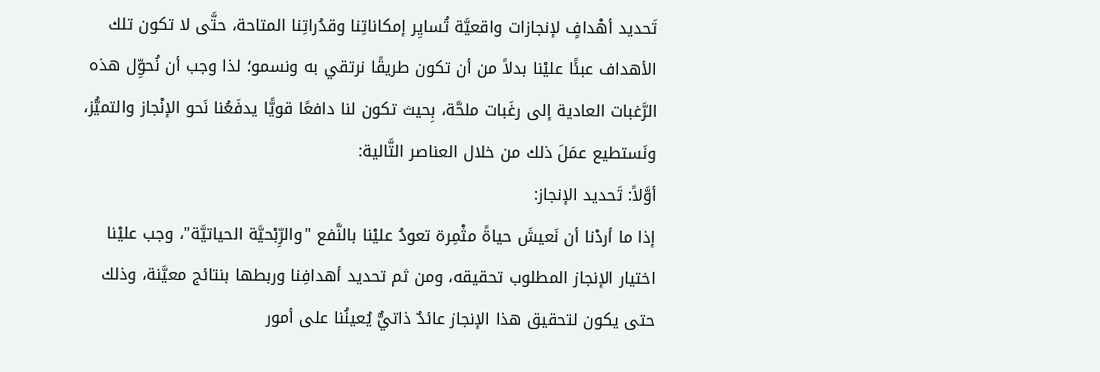تَحديد أهْدافٍ لإنجازات واقعيَّة تُسايِر إمكاناتِنا وقدُراتِنا المتاحة، حتَّى لا تكون تلك الأهداف عبئًا عليْنا بدلاً من أن تكون طريقًا نرتقي به ونسمو؛ لذا وجب أن نُحوِّل هذه الرَّغبات العادية إلى رغَبات ملحَّة، بِحيث تكون لنا دافعًا قويًّا يدفَعُنا نَحو الإنْجاز والتميُّز، ونَستطيع عمَلَ ذلك من خلال العناصر التَّالية:
أوَّلاً: تَحديد الإنجاز:
إذا ما أردْنا أن نَعيشَ حياةً مثْمِرة تعودُ عليْنا بالنَّفع "والرِّبْحيَّة الحياتيَّة"، وجب عليْنا اختيار الإنجاز المطلوب تحقيقه، ومن ثم تحديد أهدافِنا وربطها بنتائج معيَّنة، وذلك حتى يكون لتحقيق هذا الإنجاز عائدٌ ذاتيٌّ يُعينُنا على أمور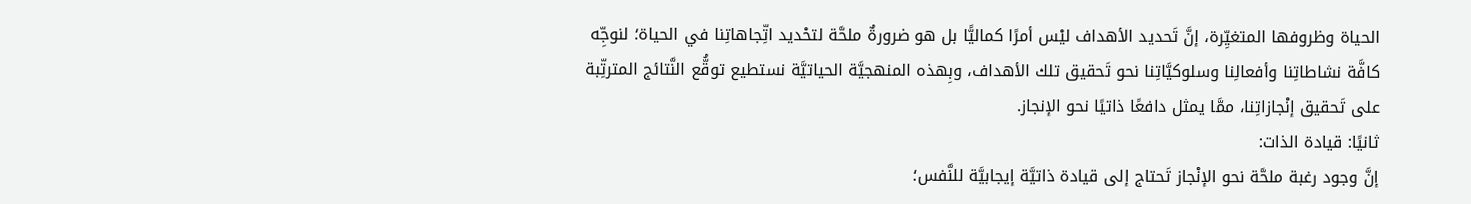الحياة وظروفها المتغيِّرة، إنَّ تَحديد الأهداف ليْس أمرًا كماليًّا بل هو ضرورةٌ ملحَّة لتحْديد اتِّجاهاتِنا في الحياة؛ لنوجِّه كافَّة نشاطاتِنا وأفعالِنا وسلوكيَّاتِنا نحو تَحقيق تلك الأهداف، وبِهذه المنهجيَّة الحياتيَّة نستطيع توقُّع النَّتائج المترتِّبة على تَحقيق إنْجازاتِنا، ممَّا يمثل دافعًا ذاتيًا نحو الإنجاز.
ثانيًا: قيادة الذات:
إنَّ وجود رغبة ملحَّة نحو الإنْجاز تَحتاج إلى قيادة ذاتيَّة إيجابيَّة للنَّفس؛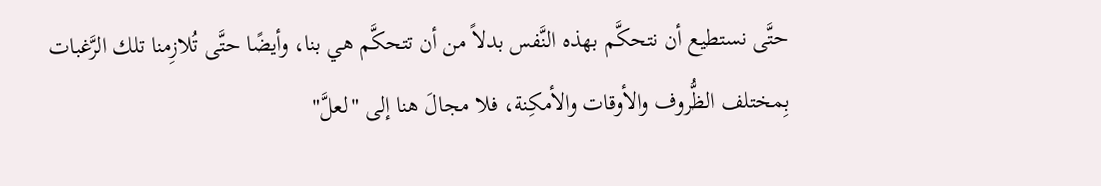حتَّى نستطيع أن نتحكَّم بهذه النَّفس بدلاً من أن تتحكَّم هي بنا، وأيضًا حتَّى تُلازِمنا تلك الرَّغبات بِمختلف الظُّروف والأوقات والأمكِنة، فلا مجالَ هنا إلى "لعلَّ"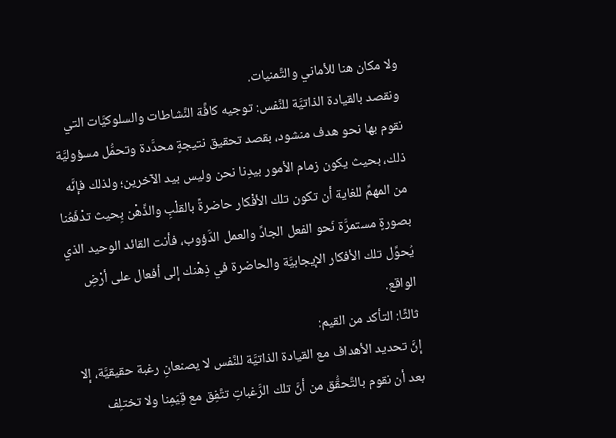ولا مكان هنا للأماني والتَّمنيات.
ونقصد بالقيادة الذاتيَّة للنَّفس: توجيه كافَّة النَّشاطات والسلوكيَّات التي نقوم بها نحو هدف منشود، بقصد تحقيق نتيجةٍ محدَّدة وتحمُّل مسؤوليَّة ذلك، بحيث يكون زمام الأمور بيدِنا نحن وليس بيد الآخرين؛ ولذلك فإنَّه من المهمِّ للغاية أن تكون تلك الأفْكار حاضرةً بالقلْبِ والذِّهْن بِحيث تدْفَعُنا بصورةٍ مستمرَّة نَحو الفعل الجادِّ والعمل الدَّؤوب، فأنت القائد الوحيد الذي يُحوِّل تلك الأفكار الإيجابيَّة والحاضرة في ذِهْنك إلى أفعال على أرْضِ الواقع.
ثالثًا: التأكد من القيم:
إنَّ تحديد الأهداف مع القيادة الذاتيَّة للنَّفس لا يصنعانِ رغبة حقيقيَّة، إلا بعد أن نقوم بالتَّحقُّق من أنَّ تلك الرَّغباتِ تتَّفِق مع قِيَمِنا ولا تختلِف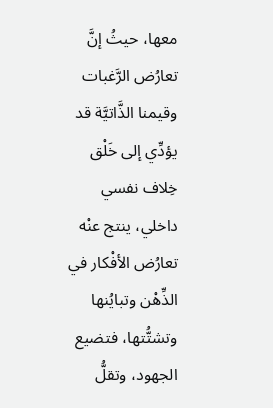معها، حيثُ إنَّ تعارُض الرَّغبات وقيمنا الذَّاتيَّة قد يؤدِّي إلى خَلْق خِلاف نفسي داخلي، ينتج عنْه تعارُض الأفْكار في الذِّهْن وتبايُنها وتشتُّتها، فتضيع الجهود، وتقلُّ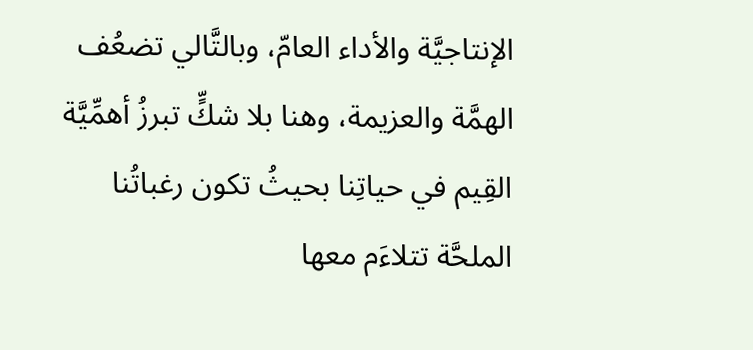الإنتاجيَّة والأداء العامّ، وبالتَّالي تضعُف الهمَّة والعزيمة، وهنا بلا شكٍّ تبرزُ أهمِّيَّة القِيم في حياتِنا بحيثُ تكون رغباتُنا الملحَّة تتلاءَم معها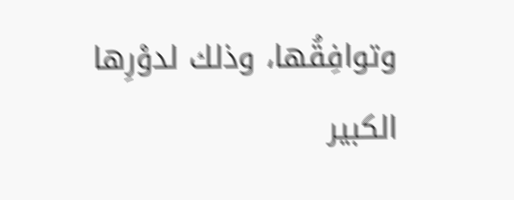وتوافِقُها، وذلك لدوْرِها الكبير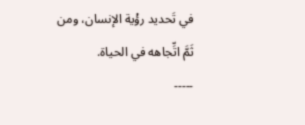في تَحديد رؤْية الإنسان، ومن ثَمَّ اتِّجاهه في الحياة.
-----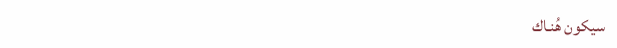سيكون هُنـاك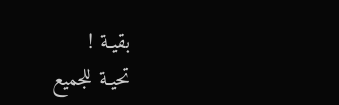بقيـة !
تحيـة للجميع